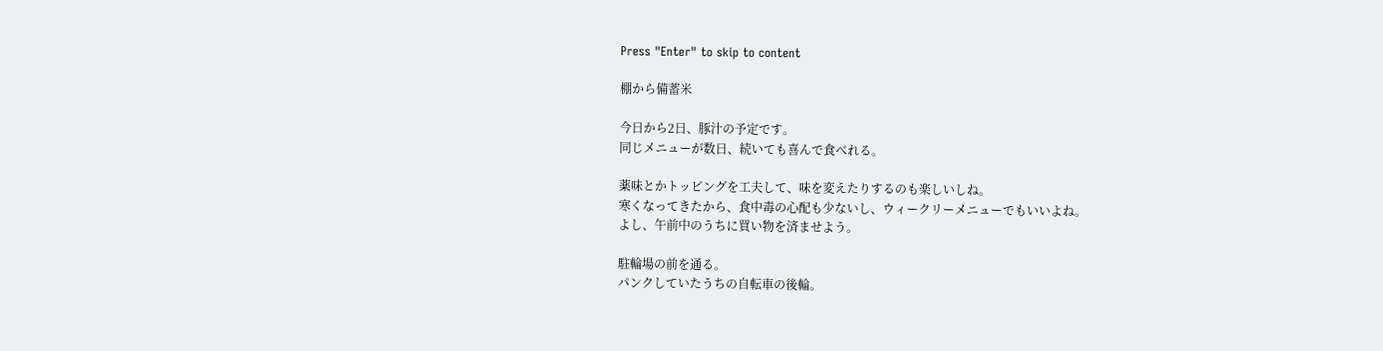Press "Enter" to skip to content

棚から備蓄米

今日から2日、豚汁の予定です。
同じメニューが数日、続いても喜んで食べれる。

薬味とかトッピングを工夫して、味を変えたりするのも楽しいしね。
寒くなってきたから、食中毒の心配も少ないし、ウィークリーメニューでもいいよね。
よし、午前中のうちに買い物を済ませよう。

駐輪場の前を通る。
パンクしていたうちの自転車の後輪。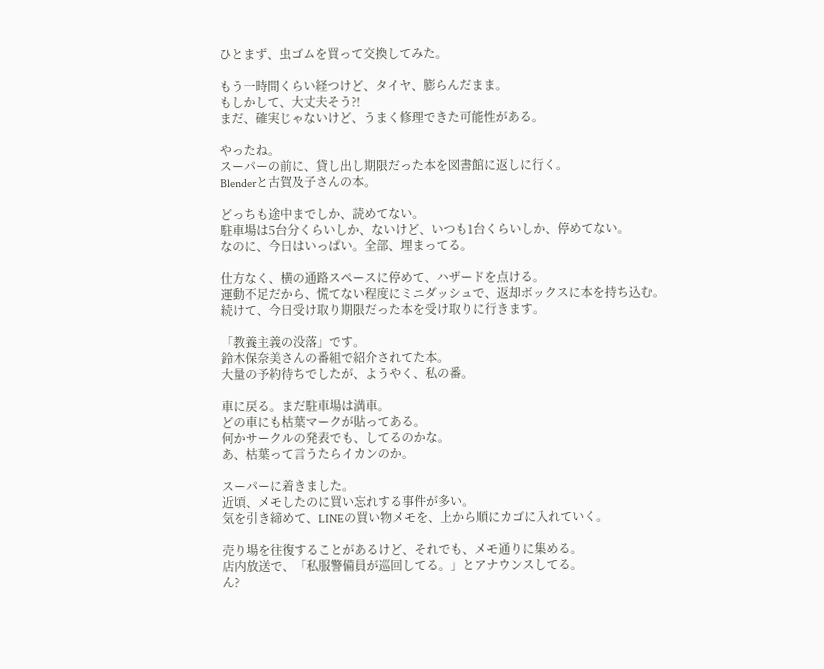ひとまず、虫ゴムを買って交換してみた。

もう一時間くらい経つけど、タイヤ、膨らんだまま。
もしかして、大丈夫そう?!
まだ、確実じゃないけど、うまく修理できた可能性がある。

やったね。
スーパーの前に、貸し出し期限だった本を図書館に返しに行く。
Blenderと古賀及子さんの本。

どっちも途中までしか、読めてない。
駐車場は5台分くらいしか、ないけど、いつも1台くらいしか、停めてない。
なのに、今日はいっぱい。全部、埋まってる。

仕方なく、横の通路スペースに停めて、ハザードを点ける。
運動不足だから、慌てない程度にミニダッシュで、返却ボックスに本を持ち込む。
続けて、今日受け取り期限だった本を受け取りに行きます。

「教養主義の没落」です。
鈴木保奈美さんの番組で紹介されてた本。
大量の予約待ちでしたが、ようやく、私の番。

車に戻る。まだ駐車場は満車。
どの車にも枯葉マークが貼ってある。
何かサークルの発表でも、してるのかな。
あ、枯葉って言うたらイカンのか。

スーパーに着きました。
近頃、メモしたのに買い忘れする事件が多い。
気を引き締めて、LINEの買い物メモを、上から順にカゴに入れていく。

売り場を往復することがあるけど、それでも、メモ通りに集める。
店内放送で、「私服警備員が巡回してる。」とアナウンスしてる。
ん?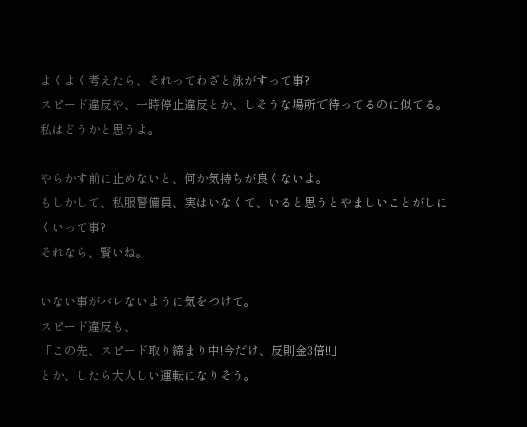よくよく考えたら、それってわざと泳がすって事?
スピード違反や、一時停止違反とか、しそうな場所で待ってるのに似てる。
私はどうかと思うよ。

やらかす前に止めないと、何か気持ちが良くないよ。
もしかして、私服警備員、実はいなくて、いると思うとやましいことがしにくいって事?
それなら、賢いね。

いない事がバレないように気をつけて。
スピード違反も、
「この先、スピード取り締まり中!今だけ、反則金3倍!!」
とか、したら大人しい運転になりそう。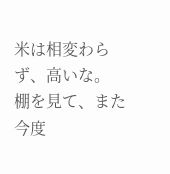米は相変わらず、高いな。
棚を見て、また今度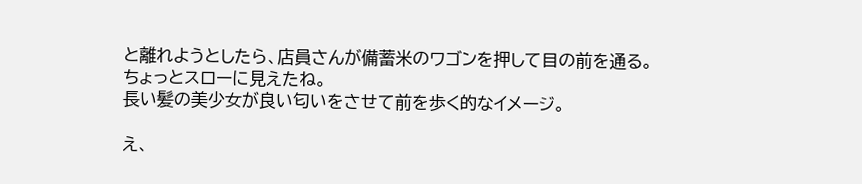と離れようとしたら、店員さんが備蓄米のワゴンを押して目の前を通る。
ちょっとスローに見えたね。
長い髪の美少女が良い匂いをさせて前を歩く的なイメージ。

え、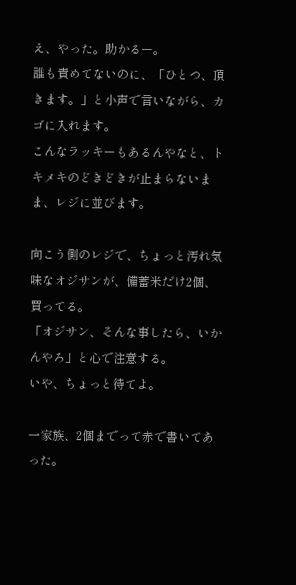え、やった。助かるー。
誰も責めてないのに、「ひとつ、頂きます。」と小声で言いながら、カゴに入れます。
こんなラッキーもあるんやなと、トキメキのどきどきが止まらないまま、レジに並びます。

向こう側のレジで、ちょっと汚れ気味なオジサンが、備蓄米だけ2個、買ってる。
「オジサン、そんな事したら、いかんやろ」と心で注意する。
いや、ちょっと待てよ。

一家族、2個までって赤で書いてあった。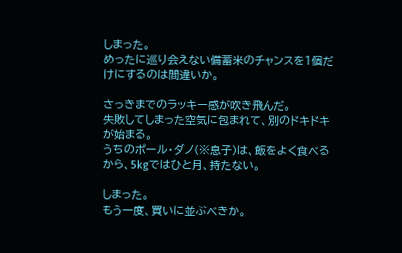しまった。
めったに巡り会えない備蓄米のチャンスを1個だけにするのは間違いか。

さっきまでのラッキー感が吹き飛んだ。
失敗してしまった空気に包まれて、別のドキドキが始まる。
うちのポール・ダノ(※息子)は、飯をよく食べるから、5kgではひと月、持たない。

しまった。
もう一度、買いに並ぶべきか。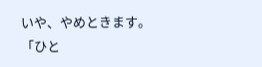いや、やめときます。
「ひと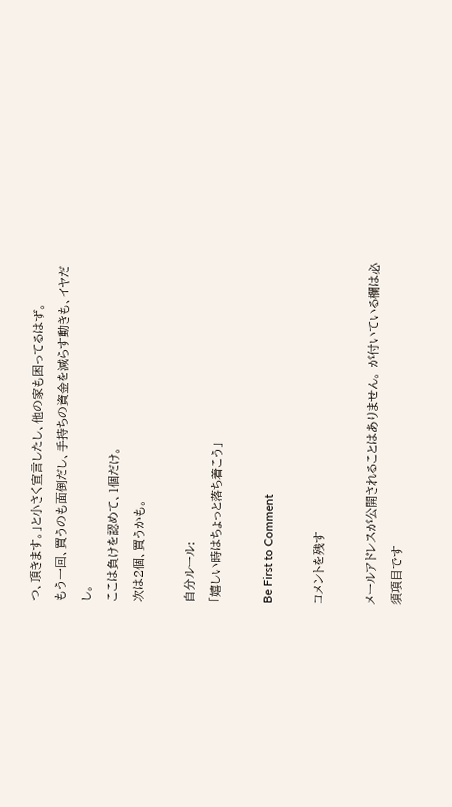つ、頂きます。」と小さく宣言したし、他の家も困ってるはず。
もう一回、買うのも面倒だし、手持ちの資金を減らす動きも、イヤだし。
ここは負けを認めて、1個だけ。
次は2個、買うかも。

自分ルール:
「嬉しい時はちょっと落ち着こう」

Be First to Comment

コメントを残す

メールアドレスが公開されることはありません。 が付いている欄は必須項目です